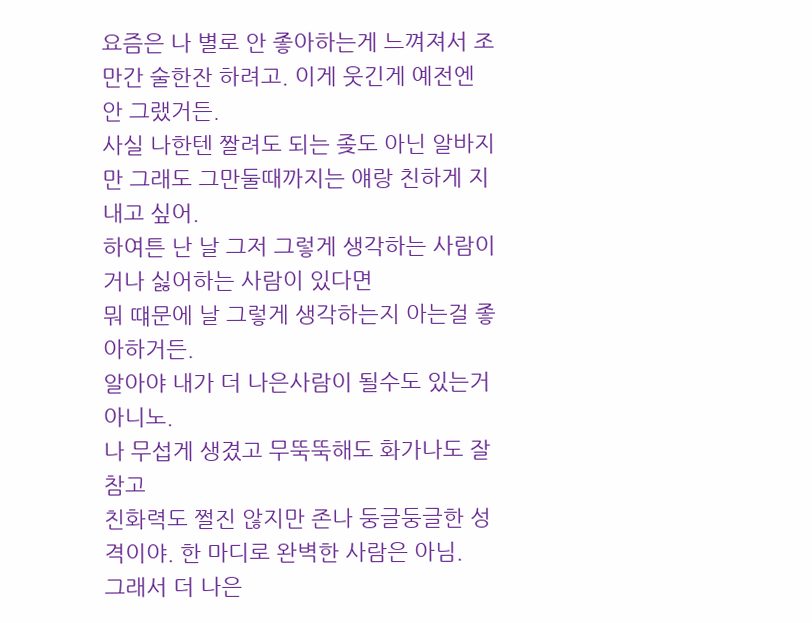요즘은 나 별로 안 좋아하는게 느껴져서 조만간 술한잔 하려고. 이게 웃긴게 예전엔 안 그랬거든.
사실 나한텐 짤려도 되는 좆도 아닌 알바지만 그래도 그만둘때까지는 얘랑 친하게 지내고 싶어.
하여튼 난 날 그저 그렇게 생각하는 사람이거나 싫어하는 사람이 있다면
뭐 떄문에 날 그렇게 생각하는지 아는걸 좋아하거든.
알아야 내가 더 나은사람이 될수도 있는거 아니노.
나 무섭게 생겼고 무뚝뚝해도 화가나도 잘 참고
친화력도 쩔진 않지만 존나 둥글둥글한 성격이야. 한 마디로 완벽한 사람은 아님.
그래서 더 나은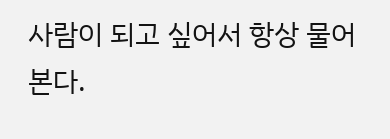사람이 되고 싶어서 항상 물어본다.